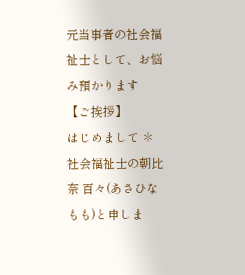元当事者の社会福祉士として、お悩み預かります
【ご挨拶】
はじめまして ✽
社会福祉士の朝比奈 百々(あさひな もも)と申しま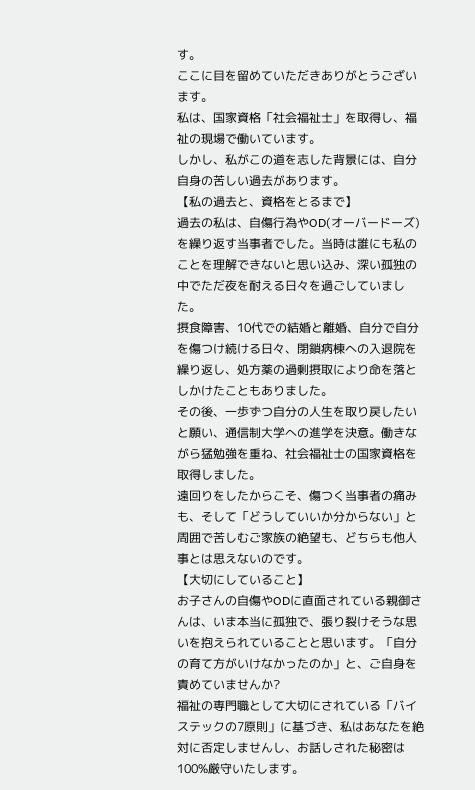す。
ここに目を留めていただきありがとうございます。
私は、国家資格「社会福祉士」を取得し、福祉の現場で働いています。
しかし、私がこの道を志した背景には、自分自身の苦しい過去があります。
【私の過去と、資格をとるまで】
過去の私は、自傷行為やOD(オーバードーズ)を繰り返す当事者でした。当時は誰にも私のことを理解できないと思い込み、深い孤独の中でただ夜を耐える日々を過ごしていました。
摂食障害、10代での結婚と離婚、自分で自分を傷つけ続ける日々、閉鎖病棟への入退院を繰り返し、処方薬の過剰摂取により命を落としかけたこともありました。
その後、一歩ずつ自分の人生を取り戻したいと願い、通信制大学への進学を決意。働きながら猛勉強を重ね、社会福祉士の国家資格を取得しました。
遠回りをしたからこそ、傷つく当事者の痛みも、そして「どうしていいか分からない」と周囲で苦しむご家族の絶望も、どちらも他人事とは思えないのです。
【大切にしていること】
お子さんの自傷やODに直面されている親御さんは、いま本当に孤独で、張り裂けそうな思いを抱えられていることと思います。「自分の育て方がいけなかったのか」と、ご自身を責めていませんか?
福祉の専門職として大切にされている「バイステックの7原則」に基づき、私はあなたを絶対に否定しませんし、お話しされた秘密は100%厳守いたします。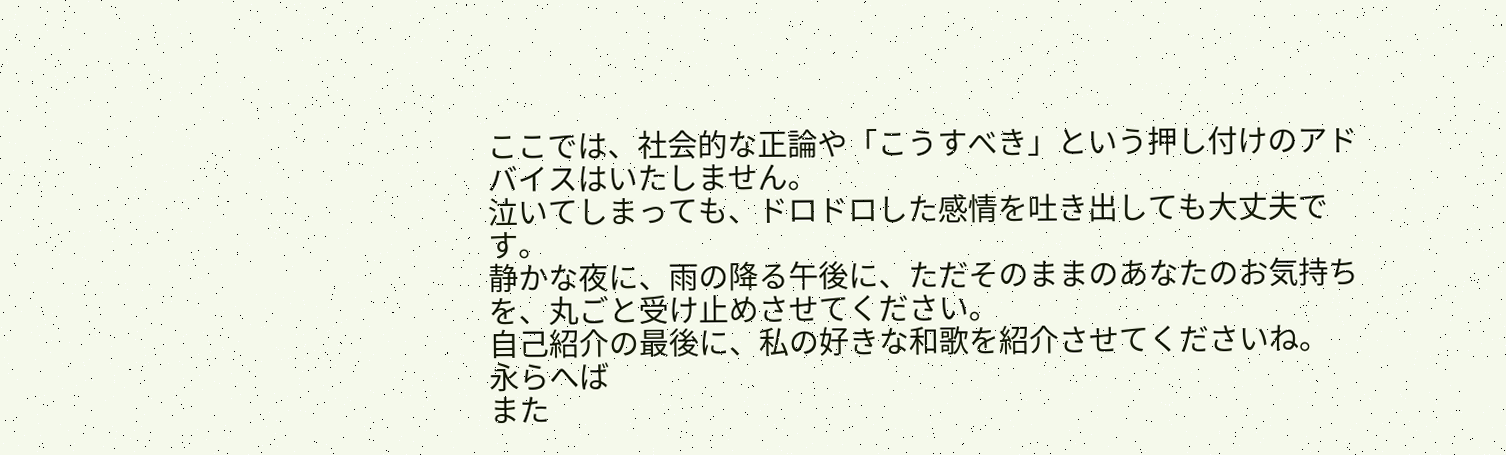ここでは、社会的な正論や「こうすべき」という押し付けのアドバイスはいたしません。
泣いてしまっても、ドロドロした感情を吐き出しても大丈夫です。
静かな夜に、雨の降る午後に、ただそのままのあなたのお気持ちを、丸ごと受け止めさせてください。
自己紹介の最後に、私の好きな和歌を紹介させてくださいね。
永らへば
また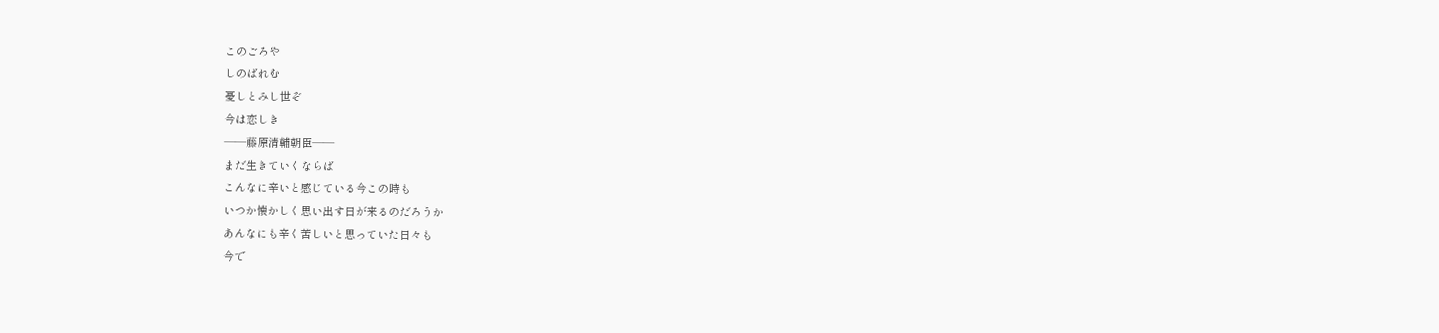このごろや
しのばれむ
憂しとみし世ぞ
今は恋しき
——藤原清輔朝臣——
まだ生きていくならば
こんなに辛いと感じている今この時も
いつか懐かしく思い出す日が来るのだろうか
あんなにも辛く苦しいと思っていた日々も
今で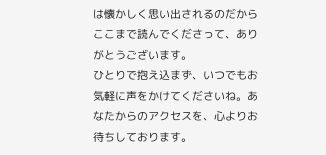は懐かしく思い出されるのだから
ここまで読んでくださって、ありがとうございます。
ひとりで抱え込まず、いつでもお気軽に声をかけてくださいね。あなたからのアクセスを、心よりお待ちしております。